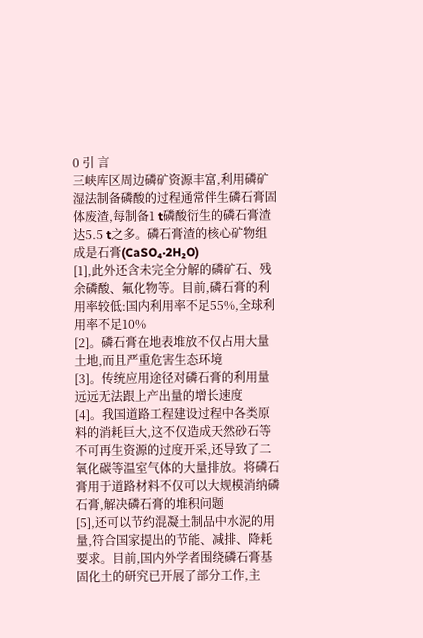0 引 言
三峡库区周边磷矿资源丰富,利用磷矿湿法制备磷酸的过程通常伴生磷石膏固体废渣,每制备1 t磷酸衍生的磷石膏渣达5.5 t之多。磷石膏渣的核心矿物组成是石膏(CaSO₄·2H₂O)
[1],此外还含未完全分解的磷矿石、残余磷酸、氟化物等。目前,磷石膏的利用率较低:国内利用率不足55%,全球利用率不足10%
[2]。磷石膏在地表堆放不仅占用大量土地,而且严重危害生态环境
[3]。传统应用途径对磷石膏的利用量远远无法跟上产出量的增长速度
[4]。我国道路工程建设过程中各类原料的消耗巨大,这不仅造成天然砂石等不可再生资源的过度开采,还导致了二氧化碳等温室气体的大量排放。将磷石膏用于道路材料不仅可以大规模消纳磷石膏,解决磷石膏的堆积问题
[5],还可以节约混凝土制品中水泥的用量,符合国家提出的节能、减排、降耗要求。目前,国内外学者围绕磷石膏基固化土的研究已开展了部分工作,主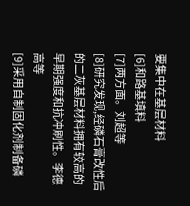要集中在基层材料
[6]和路基填料
[7]两方面。刘超等
[8]研究发现,经磷石膏改性后的二灰基层材料拥有较高的早期强度和抗冲刷性。李德高等
[9]采用自制固化剂制备磷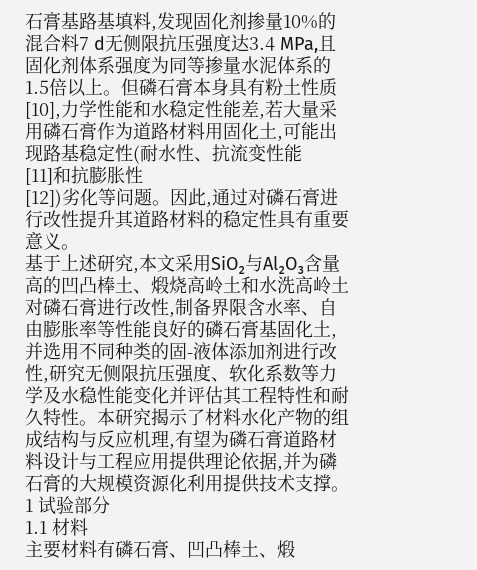石膏基路基填料,发现固化剂掺量10%的混合料7 d无侧限抗压强度达3.4 MPa,且固化剂体系强度为同等掺量水泥体系的1.5倍以上。但磷石膏本身具有粉土性质
[10],力学性能和水稳定性能差,若大量采用磷石膏作为道路材料用固化土,可能出现路基稳定性(耐水性、抗流变性能
[11]和抗膨胀性
[12])劣化等问题。因此,通过对磷石膏进行改性提升其道路材料的稳定性具有重要意义。
基于上述研究,本文采用SiO₂与Al₂O₃含量高的凹凸棒土、煅烧高岭土和水洗高岭土对磷石膏进行改性,制备界限含水率、自由膨胀率等性能良好的磷石膏基固化土,并选用不同种类的固-液体添加剂进行改性,研究无侧限抗压强度、软化系数等力学及水稳性能变化并评估其工程特性和耐久特性。本研究揭示了材料水化产物的组成结构与反应机理,有望为磷石膏道路材料设计与工程应用提供理论依据,并为磷石膏的大规模资源化利用提供技术支撑。
1 试验部分
1.1 材料
主要材料有磷石膏、凹凸棒土、煅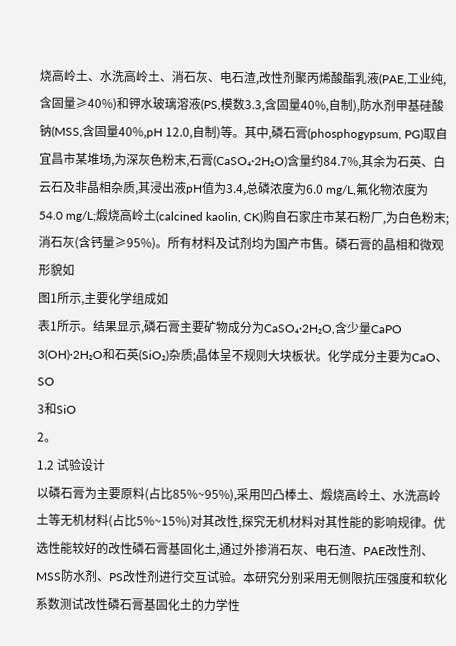烧高岭土、水洗高岭土、消石灰、电石渣,改性剂聚丙烯酸酯乳液(PAE,工业纯,含固量≥40%)和钾水玻璃溶液(PS,模数3.3,含固量40%,自制),防水剂甲基硅酸钠(MSS,含固量40%,pH 12.0,自制)等。其中,磷石膏(phosphogypsum, PG)取自宜昌市某堆场,为深灰色粉末,石膏(CaSO₄·2H₂O)含量约84.7%,其余为石英、白云石及非晶相杂质,其浸出液pH值为3.4,总磷浓度为6.0 mg/L,氟化物浓度为54.0 mg/L;煅烧高岭土(calcined kaolin, CK)购自石家庄市某石粉厂,为白色粉末;消石灰(含钙量≥95%)。所有材料及试剂均为国产市售。磷石膏的晶相和微观形貌如
图1所示,主要化学组成如
表1所示。结果显示,磷石膏主要矿物成分为CaSO₄·2H₂O,含少量CaPO
3(OH)·2H₂O和石英(SiO₂)杂质;晶体呈不规则大块板状。化学成分主要为CaO、SO
3和SiO
2。
1.2 试验设计
以磷石膏为主要原料(占比85%~95%),采用凹凸棒土、煅烧高岭土、水洗高岭土等无机材料(占比5%~15%)对其改性,探究无机材料对其性能的影响规律。优选性能较好的改性磷石膏基固化土,通过外掺消石灰、电石渣、PAE改性剂、MSS防水剂、PS改性剂进行交互试验。本研究分别采用无侧限抗压强度和软化系数测试改性磷石膏基固化土的力学性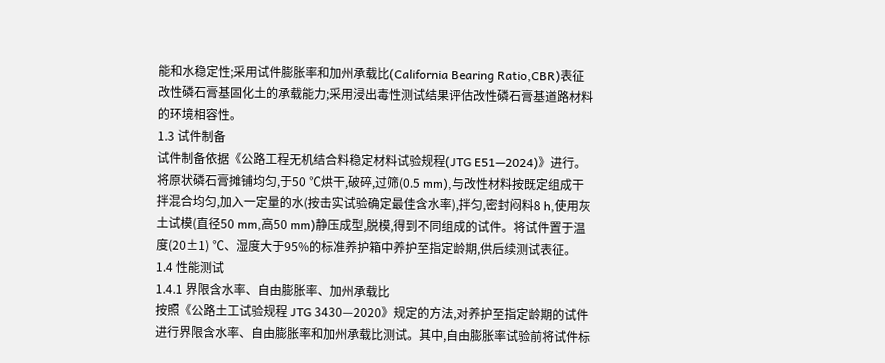能和水稳定性;采用试件膨胀率和加州承载比(California Bearing Ratio,CBR)表征改性磷石膏基固化土的承载能力;采用浸出毒性测试结果评估改性磷石膏基道路材料的环境相容性。
1.3 试件制备
试件制备依据《公路工程无机结合料稳定材料试验规程(JTG E51—2024)》进行。将原状磷石膏摊铺均匀,于50 ℃烘干,破碎,过筛(0.5 mm),与改性材料按既定组成干拌混合均匀,加入一定量的水(按击实试验确定最佳含水率),拌匀,密封闷料8 h,使用灰土试模(直径50 mm,高50 mm)静压成型,脱模,得到不同组成的试件。将试件置于温度(20±1) ℃、湿度大于95%的标准养护箱中养护至指定龄期,供后续测试表征。
1.4 性能测试
1.4.1 界限含水率、自由膨胀率、加州承载比
按照《公路土工试验规程 JTG 3430—2020》规定的方法,对养护至指定龄期的试件进行界限含水率、自由膨胀率和加州承载比测试。其中,自由膨胀率试验前将试件标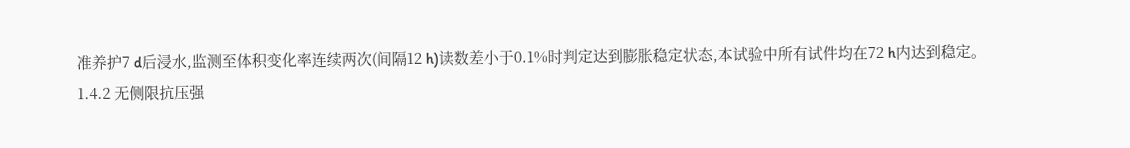准养护7 d后浸水,监测至体积变化率连续两次(间隔12 h)读数差小于0.1%时判定达到膨胀稳定状态,本试验中所有试件均在72 h内达到稳定。
1.4.2 无侧限抗压强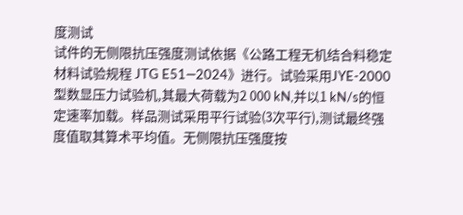度测试
试件的无侧限抗压强度测试依据《公路工程无机结合料稳定材料试验规程 JTG E51—2024》进行。试验采用JYE-2000型数显压力试验机,其最大荷载为2 000 kN,并以1 kN/s的恒定速率加载。样品测试采用平行试验(3次平行),测试最终强度值取其算术平均值。无侧限抗压强度按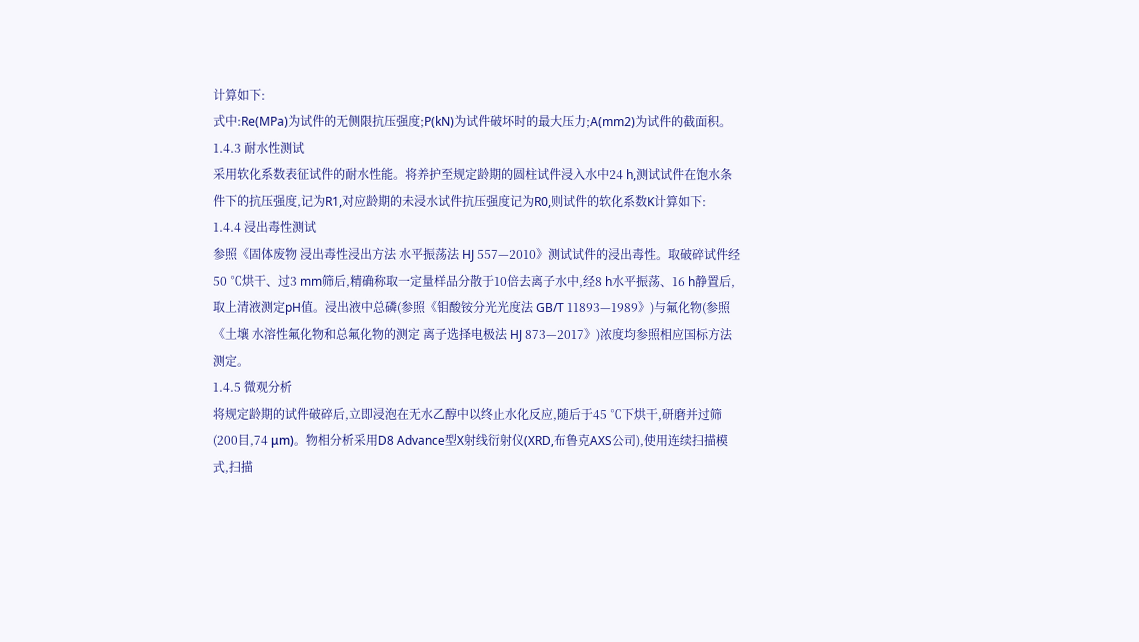计算如下:
式中:Re(MPa)为试件的无侧限抗压强度;P(kN)为试件破坏时的最大压力;A(mm2)为试件的截面积。
1.4.3 耐水性测试
采用软化系数表征试件的耐水性能。将养护至规定龄期的圆柱试件浸入水中24 h,测试试件在饱水条件下的抗压强度,记为R1,对应龄期的未浸水试件抗压强度记为R0,则试件的软化系数K计算如下:
1.4.4 浸出毒性测试
参照《固体废物 浸出毒性浸出方法 水平振荡法 HJ 557—2010》测试试件的浸出毒性。取破碎试件经50 ℃烘干、过3 mm筛后,精确称取一定量样品分散于10倍去离子水中,经8 h水平振荡、16 h静置后,取上清液测定pH值。浸出液中总磷(参照《钼酸铵分光光度法 GB/T 11893—1989》)与氟化物(参照《土壤 水溶性氟化物和总氟化物的测定 离子选择电极法 HJ 873—2017》)浓度均参照相应国标方法测定。
1.4.5 微观分析
将规定龄期的试件破碎后,立即浸泡在无水乙醇中以终止水化反应,随后于45 ℃下烘干,研磨并过筛(200目,74 μm)。物相分析采用D8 Advance型X射线衍射仪(XRD,布鲁克AXS公司),使用连续扫描模式,扫描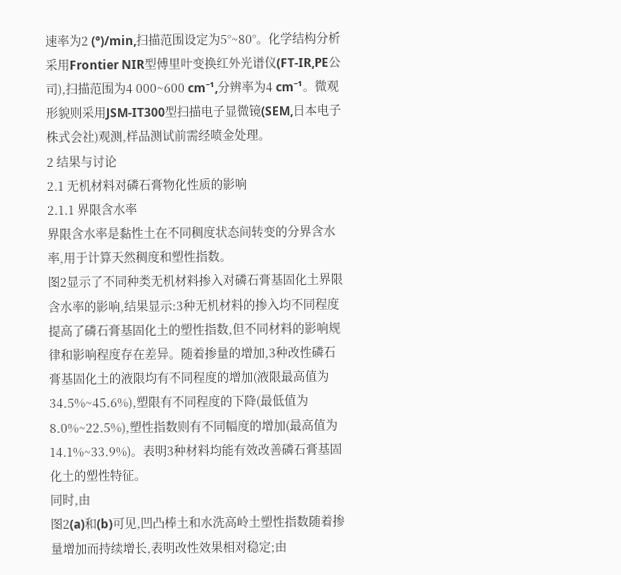速率为2 (°)/min,扫描范围设定为5°~80°。化学结构分析采用Frontier NIR型傅里叶变换红外光谱仪(FT-IR,PE公司),扫描范围为4 000~600 cm⁻¹,分辨率为4 cm⁻¹。微观形貌则采用JSM-IT300型扫描电子显微镜(SEM,日本电子株式会社)观测,样品测试前需经喷金处理。
2 结果与讨论
2.1 无机材料对磷石膏物化性质的影响
2.1.1 界限含水率
界限含水率是黏性土在不同稠度状态间转变的分界含水率,用于计算天然稠度和塑性指数。
图2显示了不同种类无机材料掺入对磷石膏基固化土界限含水率的影响,结果显示:3种无机材料的掺入均不同程度提高了磷石膏基固化土的塑性指数,但不同材料的影响规律和影响程度存在差异。随着掺量的增加,3种改性磷石膏基固化土的液限均有不同程度的增加(液限最高值为34.5%~45.6%),塑限有不同程度的下降(最低值为8.0%~22.5%),塑性指数则有不同幅度的增加(最高值为14.1%~33.9%)。表明3种材料均能有效改善磷石膏基固化土的塑性特征。
同时,由
图2(a)和(b)可见,凹凸棒土和水洗高岭土塑性指数随着掺量增加而持续增长,表明改性效果相对稳定;由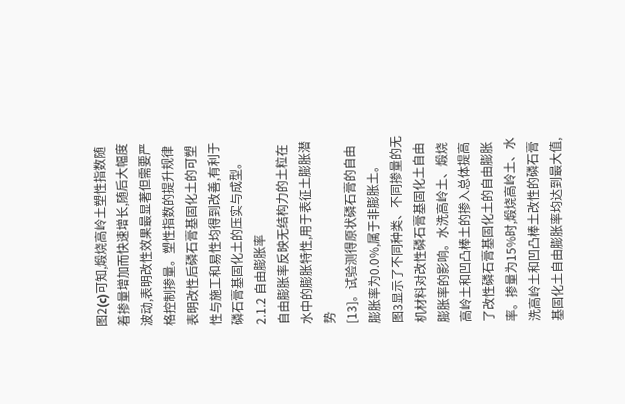图2(c)可知,煅烧高岭土塑性指数随着掺量增加而快速增长,随后大幅度波动,表明改性效果最显著但需要严格控制掺量。塑性指数的提升规律表明改性后磷石膏基固化土的可塑性与施工和易性均得到改善,有利于磷石膏基固化土的压实与成型。
2.1.2 自由膨胀率
自由膨胀率反映无结构力的土粒在水中的膨胀特性,用于表征土膨胀潜势
[13]。试验测得原状磷石膏的自由膨胀率为0.0%,属于非膨胀土。
图3显示了不同种类、不同掺量的无机材料对改性磷石膏基固化土自由膨胀率的影响。水洗高岭土、煅烧高岭土和凹凸棒土的掺入总体提高了改性磷石膏基固化土的自由膨胀率。掺量为15%时,煅烧高岭土、水洗高岭土和凹凸棒土改性的磷石膏基固化土自由膨胀率均达到最大值,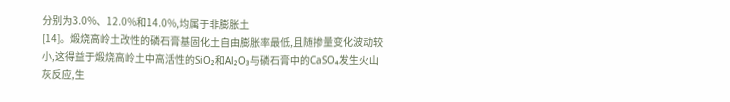分别为3.0%、12.0%和14.0%,均属于非膨胀土
[14]。煅烧高岭土改性的磷石膏基固化土自由膨胀率最低,且随掺量变化波动较小,这得益于煅烧高岭土中高活性的SiO₂和Al₂O₃与磷石膏中的CaSO₄发生火山灰反应,生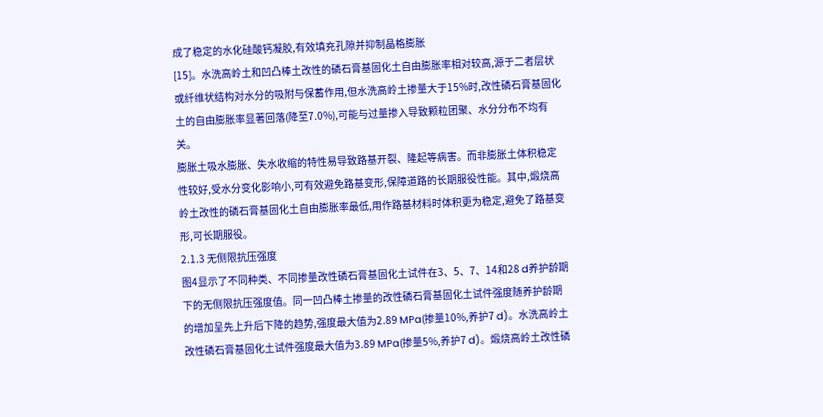成了稳定的水化硅酸钙凝胶,有效填充孔隙并抑制晶格膨胀
[15]。水洗高岭土和凹凸棒土改性的磷石膏基固化土自由膨胀率相对较高,源于二者层状或纤维状结构对水分的吸附与保蓄作用,但水洗高岭土掺量大于15%时,改性磷石膏基固化土的自由膨胀率显著回落(降至7.0%),可能与过量掺入导致颗粒团聚、水分分布不均有关。
膨胀土吸水膨胀、失水收缩的特性易导致路基开裂、隆起等病害。而非膨胀土体积稳定性较好,受水分变化影响小,可有效避免路基变形,保障道路的长期服役性能。其中,煅烧高岭土改性的磷石膏基固化土自由膨胀率最低,用作路基材料时体积更为稳定,避免了路基变形,可长期服役。
2.1.3 无侧限抗压强度
图4显示了不同种类、不同掺量改性磷石膏基固化土试件在3、5、7、14和28 d养护龄期下的无侧限抗压强度值。同一凹凸棒土掺量的改性磷石膏基固化土试件强度随养护龄期的增加呈先上升后下降的趋势,强度最大值为2.89 MPa(掺量10%,养护7 d)。水洗高岭土改性磷石膏基固化土试件强度最大值为3.89 MPa(掺量5%,养护7 d)。煅烧高岭土改性磷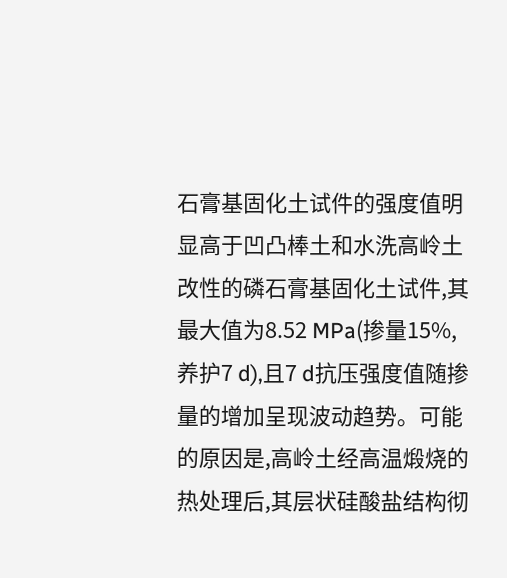石膏基固化土试件的强度值明显高于凹凸棒土和水洗高岭土改性的磷石膏基固化土试件,其最大值为8.52 MPa(掺量15%,养护7 d),且7 d抗压强度值随掺量的增加呈现波动趋势。可能的原因是,高岭土经高温煅烧的热处理后,其层状硅酸盐结构彻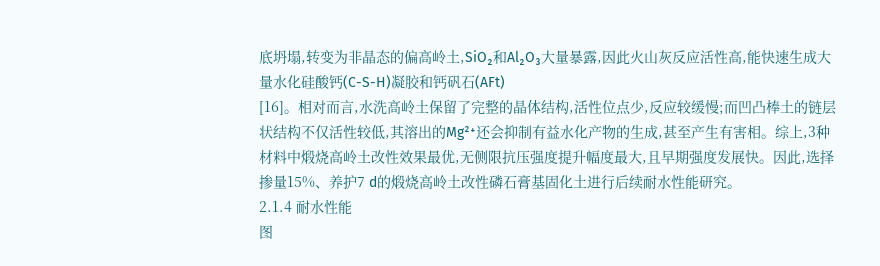底坍塌,转变为非晶态的偏高岭土,SiO₂和Al₂O₃大量暴露,因此火山灰反应活性高,能快速生成大量水化硅酸钙(C-S-H)凝胶和钙矾石(AFt)
[16]。相对而言,水洗高岭土保留了完整的晶体结构,活性位点少,反应较缓慢;而凹凸棒土的链层状结构不仅活性较低,其溶出的Mg²⁺还会抑制有益水化产物的生成,甚至产生有害相。综上,3种材料中煅烧高岭土改性效果最优,无侧限抗压强度提升幅度最大,且早期强度发展快。因此,选择掺量15%、养护7 d的煅烧高岭土改性磷石膏基固化土进行后续耐水性能研究。
2.1.4 耐水性能
图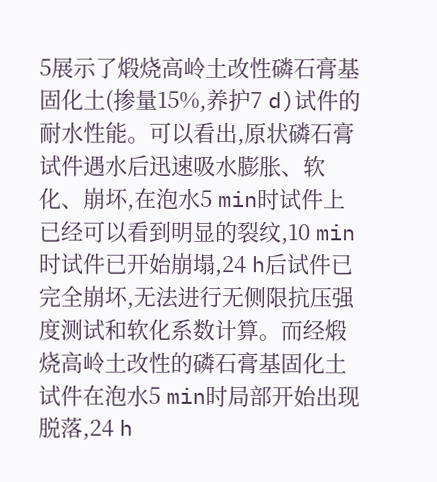5展示了煅烧高岭土改性磷石膏基固化土(掺量15%,养护7 d)试件的耐水性能。可以看出,原状磷石膏试件遇水后迅速吸水膨胀、软化、崩坏,在泡水5 min时试件上已经可以看到明显的裂纹,10 min时试件已开始崩塌,24 h后试件已完全崩坏,无法进行无侧限抗压强度测试和软化系数计算。而经煅烧高岭土改性的磷石膏基固化土试件在泡水5 min时局部开始出现脱落,24 h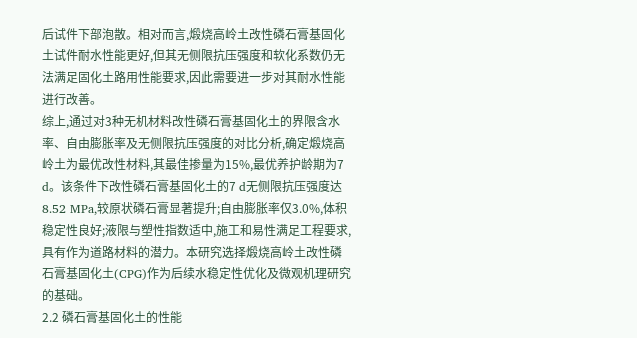后试件下部泡散。相对而言,煅烧高岭土改性磷石膏基固化土试件耐水性能更好,但其无侧限抗压强度和软化系数仍无法满足固化土路用性能要求,因此需要进一步对其耐水性能进行改善。
综上,通过对3种无机材料改性磷石膏基固化土的界限含水率、自由膨胀率及无侧限抗压强度的对比分析,确定煅烧高岭土为最优改性材料,其最佳掺量为15%,最优养护龄期为7 d。该条件下改性磷石膏基固化土的7 d无侧限抗压强度达8.52 MPa,较原状磷石膏显著提升;自由膨胀率仅3.0%,体积稳定性良好;液限与塑性指数适中,施工和易性满足工程要求,具有作为道路材料的潜力。本研究选择煅烧高岭土改性磷石膏基固化土(CPG)作为后续水稳定性优化及微观机理研究的基础。
2.2 磷石膏基固化土的性能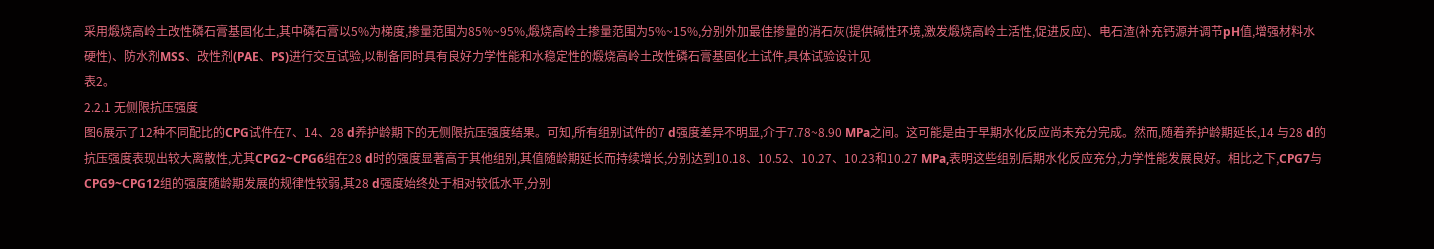采用煅烧高岭土改性磷石膏基固化土,其中磷石膏以5%为梯度,掺量范围为85%~95%,煅烧高岭土掺量范围为5%~15%,分别外加最佳掺量的消石灰(提供碱性环境,激发煅烧高岭土活性,促进反应)、电石渣(补充钙源并调节pH值,增强材料水硬性)、防水剂MSS、改性剂(PAE、PS)进行交互试验,以制备同时具有良好力学性能和水稳定性的煅烧高岭土改性磷石膏基固化土试件,具体试验设计见
表2。
2.2.1 无侧限抗压强度
图6展示了12种不同配比的CPG试件在7、14、28 d养护龄期下的无侧限抗压强度结果。可知,所有组别试件的7 d强度差异不明显,介于7.78~8.90 MPa之间。这可能是由于早期水化反应尚未充分完成。然而,随着养护龄期延长,14 与28 d的抗压强度表现出较大离散性,尤其CPG2~CPG6组在28 d时的强度显著高于其他组别,其值随龄期延长而持续增长,分别达到10.18、10.52、10.27、10.23和10.27 MPa,表明这些组别后期水化反应充分,力学性能发展良好。相比之下,CPG7与CPG9~CPG12组的强度随龄期发展的规律性较弱,其28 d强度始终处于相对较低水平,分别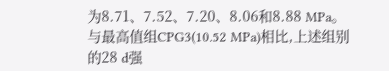为8.71、7.52、7.20、8.06和8.88 MPa。与最高值组CPG3(10.52 MPa)相比,上述组别的28 d强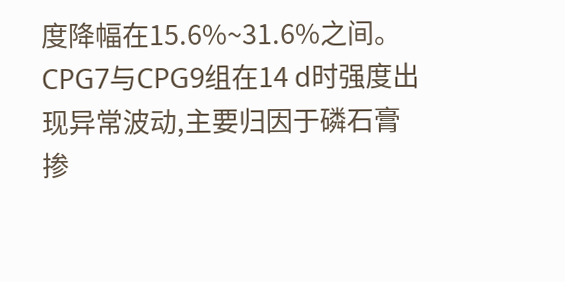度降幅在15.6%~31.6%之间。CPG7与CPG9组在14 d时强度出现异常波动,主要归因于磷石膏掺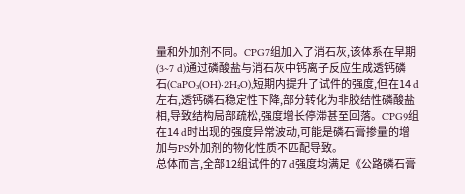量和外加剂不同。CPG7组加入了消石灰,该体系在早期(3~7 d)通过磷酸盐与消石灰中钙离子反应生成透钙磷石(CaPO₃(OH)·2H₂O),短期内提升了试件的强度,但在14 d左右,透钙磷石稳定性下降,部分转化为非胶结性磷酸盐相,导致结构局部疏松,强度增长停滞甚至回落。CPG9组在14 d时出现的强度异常波动,可能是磷石膏掺量的增加与PS外加剂的物化性质不匹配导致。
总体而言,全部12组试件的7 d强度均满足《公路磷石膏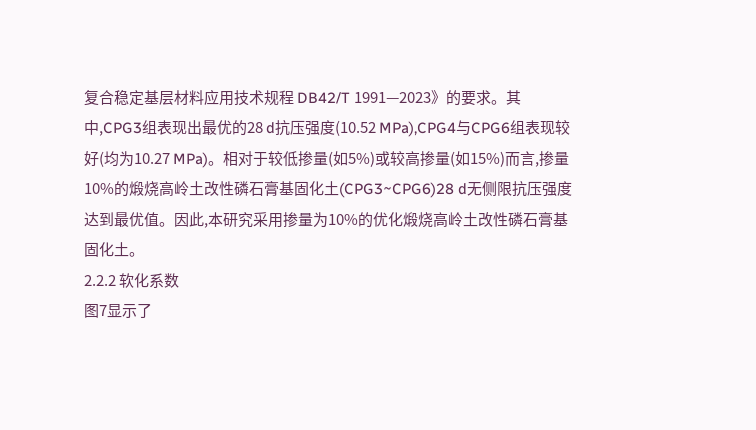复合稳定基层材料应用技术规程 DB42/T 1991—2023》的要求。其中,CPG3组表现出最优的28 d抗压强度(10.52 MPa),CPG4与CPG6组表现较好(均为10.27 MPa)。相对于较低掺量(如5%)或较高掺量(如15%)而言,掺量10%的煅烧高岭土改性磷石膏基固化土(CPG3~CPG6)28 d无侧限抗压强度达到最优值。因此,本研究采用掺量为10%的优化煅烧高岭土改性磷石膏基固化土。
2.2.2 软化系数
图7显示了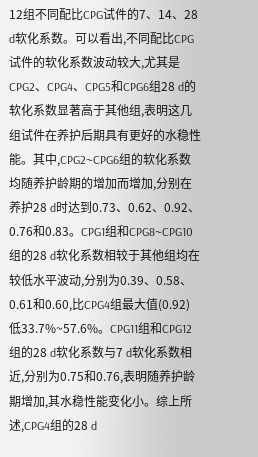12组不同配比CPG试件的7、14、28 d软化系数。可以看出,不同配比CPG试件的软化系数波动较大,尤其是CPG2、CPG4、CPG5和CPG6组28 d的软化系数显著高于其他组,表明这几组试件在养护后期具有更好的水稳性能。其中,CPG2~CPG6组的软化系数均随养护龄期的增加而增加,分别在养护28 d时达到0.73、0.62、0.92、0.76和0.83。CPG1组和CPG8~CPG10组的28 d软化系数相较于其他组均在较低水平波动,分别为0.39、0.58、0.61和0.60,比CPG4组最大值(0.92)低33.7%~57.6%。CPG11组和CPG12组的28 d软化系数与7 d软化系数相近,分别为0.75和0.76,表明随养护龄期增加,其水稳性能变化小。综上所述,CPG4组的28 d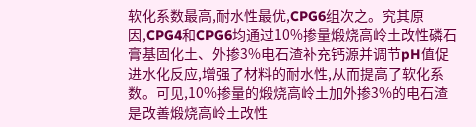软化系数最高,耐水性最优,CPG6组次之。究其原因,CPG4和CPG6均通过10%掺量煅烧高岭土改性磷石膏基固化土、外掺3%电石渣补充钙源并调节pH值促进水化反应,增强了材料的耐水性,从而提高了软化系数。可见,10%掺量的煅烧高岭土加外掺3%的电石渣是改善煅烧高岭土改性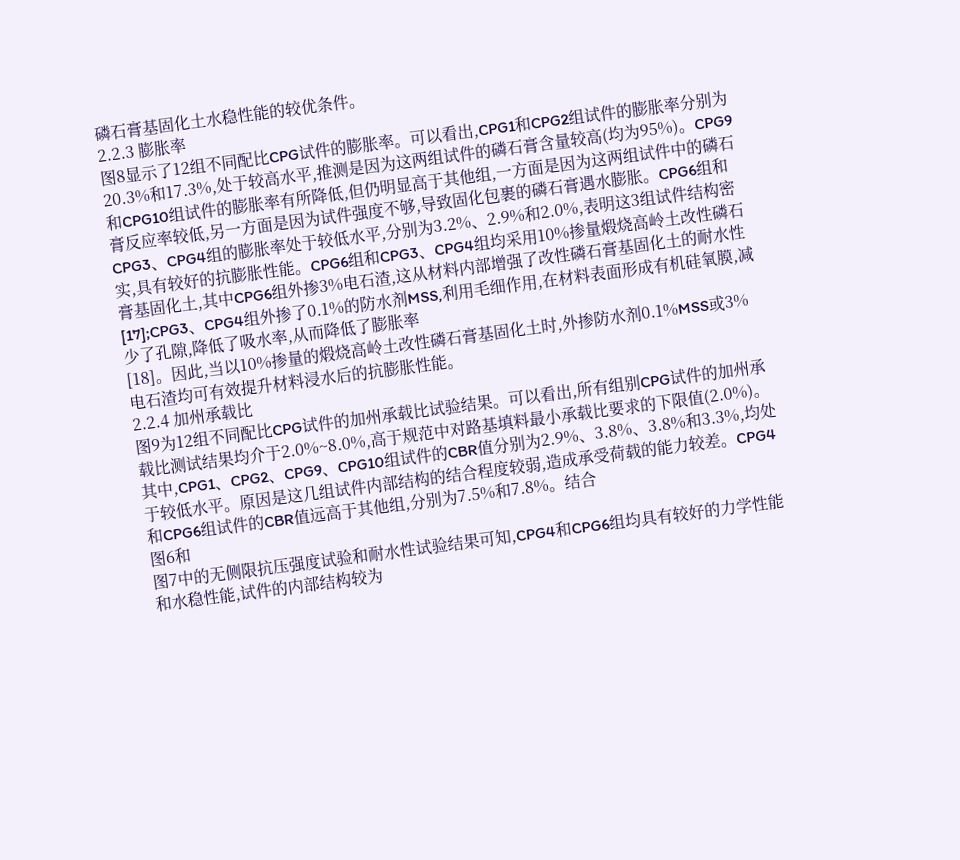磷石膏基固化土水稳性能的较优条件。
2.2.3 膨胀率
图8显示了12组不同配比CPG试件的膨胀率。可以看出,CPG1和CPG2组试件的膨胀率分别为20.3%和17.3%,处于较高水平,推测是因为这两组试件的磷石膏含量较高(均为95%)。CPG9和CPG10组试件的膨胀率有所降低,但仍明显高于其他组,一方面是因为这两组试件中的磷石膏反应率较低,另一方面是因为试件强度不够,导致固化包裹的磷石膏遇水膨胀。CPG6组和CPG3、CPG4组的膨胀率处于较低水平,分别为3.2%、2.9%和2.0%,表明这3组试件结构密实,具有较好的抗膨胀性能。CPG6组和CPG3、CPG4组均采用10%掺量煅烧高岭土改性磷石膏基固化土,其中CPG6组外掺3%电石渣,这从材料内部增强了改性磷石膏基固化土的耐水性
[17];CPG3、CPG4组外掺了0.1%的防水剂MSS,利用毛细作用,在材料表面形成有机硅氧膜,减少了孔隙,降低了吸水率,从而降低了膨胀率
[18]。因此,当以10%掺量的煅烧高岭土改性磷石膏基固化土时,外掺防水剂0.1%MSS或3%电石渣均可有效提升材料浸水后的抗膨胀性能。
2.2.4 加州承载比
图9为12组不同配比CPG试件的加州承载比试验结果。可以看出,所有组别CPG试件的加州承载比测试结果均介于2.0%~8.0%,高于规范中对路基填料最小承载比要求的下限值(2.0%)。其中,CPG1、CPG2、CPG9、CPG10组试件的CBR值分别为2.9%、3.8%、3.8%和3.3%,均处于较低水平。原因是这几组试件内部结构的结合程度较弱,造成承受荷载的能力较差。CPG4和CPG6组试件的CBR值远高于其他组,分别为7.5%和7.8%。结合
图6和
图7中的无侧限抗压强度试验和耐水性试验结果可知,CPG4和CPG6组均具有较好的力学性能和水稳性能,试件的内部结构较为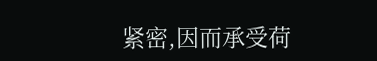紧密,因而承受荷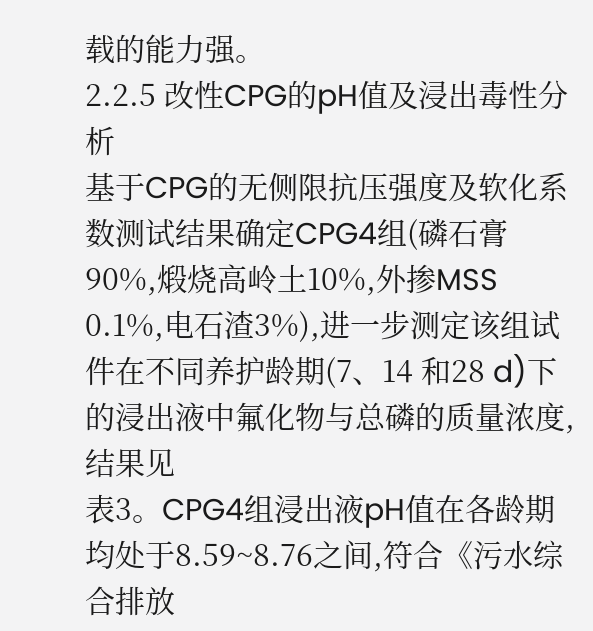载的能力强。
2.2.5 改性CPG的pH值及浸出毒性分析
基于CPG的无侧限抗压强度及软化系数测试结果确定CPG4组(磷石膏90%,煅烧高岭土10%,外掺MSS 0.1%,电石渣3%),进一步测定该组试件在不同养护龄期(7、14 和28 d)下的浸出液中氟化物与总磷的质量浓度,结果见
表3。CPG4组浸出液pH值在各龄期均处于8.59~8.76之间,符合《污水综合排放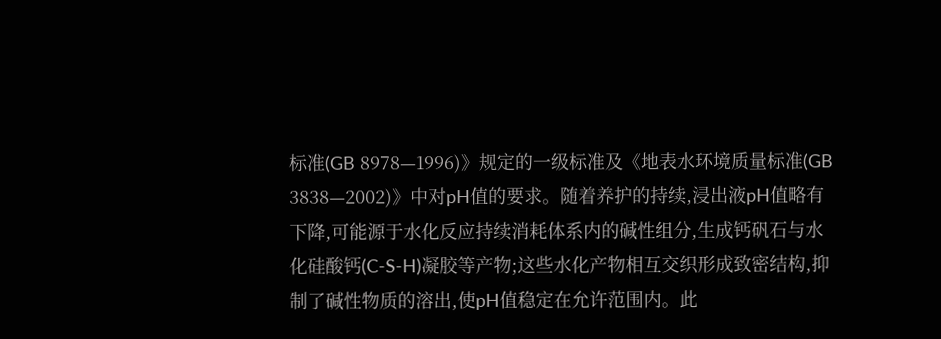标准(GB 8978—1996)》规定的一级标准及《地表水环境质量标准(GB 3838—2002)》中对pH值的要求。随着养护的持续,浸出液pH值略有下降,可能源于水化反应持续消耗体系内的碱性组分,生成钙矾石与水化硅酸钙(C-S-H)凝胶等产物;这些水化产物相互交织形成致密结构,抑制了碱性物质的溶出,使pH值稳定在允许范围内。此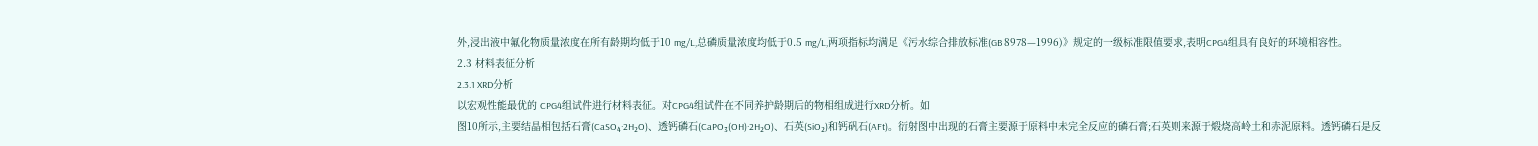外,浸出液中氟化物质量浓度在所有龄期均低于10 mg/L,总磷质量浓度均低于0.5 mg/L,两项指标均满足《污水综合排放标准(GB 8978—1996)》规定的一级标准限值要求,表明CPG4组具有良好的环境相容性。
2.3 材料表征分析
2.3.1 XRD分析
以宏观性能最优的 CPG4组试件进行材料表征。对CPG4组试件在不同养护龄期后的物相组成进行XRD分析。如
图10所示,主要结晶相包括石膏(CaSO₄·2H₂O)、透钙磷石(CaPO₃(OH)·2H₂O)、石英(SiO₂)和钙矾石(AFt)。衍射图中出现的石膏主要源于原料中未完全反应的磷石膏;石英则来源于煅烧高岭土和赤泥原料。透钙磷石是反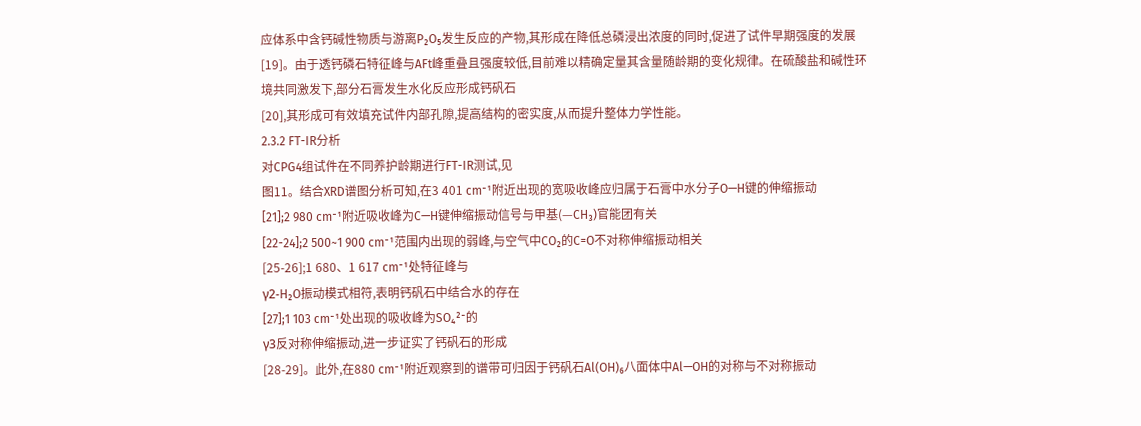应体系中含钙碱性物质与游离P₂O₅发生反应的产物,其形成在降低总磷浸出浓度的同时,促进了试件早期强度的发展
[19]。由于透钙磷石特征峰与AFt峰重叠且强度较低,目前难以精确定量其含量随龄期的变化规律。在硫酸盐和碱性环境共同激发下,部分石膏发生水化反应形成钙矾石
[20],其形成可有效填充试件内部孔隙,提高结构的密实度,从而提升整体力学性能。
2.3.2 FT-IR分析
对CPG4组试件在不同养护龄期进行FT-IR测试,见
图11。结合XRD谱图分析可知,在3 401 cm⁻¹附近出现的宽吸收峰应归属于石膏中水分子O—H键的伸缩振动
[21];2 980 cm⁻¹附近吸收峰为C—H键伸缩振动信号与甲基(—CH₃)官能团有关
[22-24];2 500~1 900 cm⁻¹范围内出现的弱峰,与空气中CO₂的C=O不对称伸缩振动相关
[25-26];1 680、1 617 cm⁻¹处特征峰与
γ2-H₂O振动模式相符,表明钙矾石中结合水的存在
[27];1 103 cm⁻¹处出现的吸收峰为SO₄²⁻的
γ3反对称伸缩振动,进一步证实了钙矾石的形成
[28-29]。此外,在880 cm⁻¹附近观察到的谱带可归因于钙矾石Al(OH)₆八面体中Al—OH的对称与不对称振动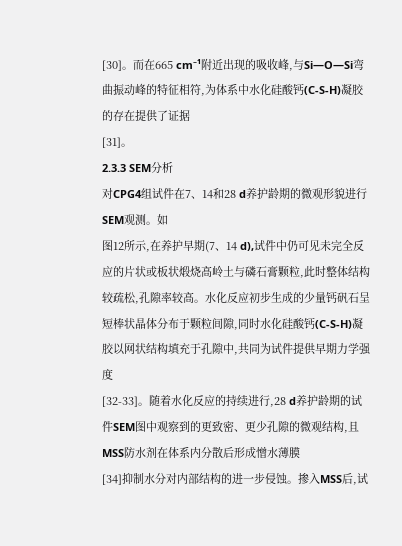[30]。而在665 cm⁻¹附近出现的吸收峰,与Si—O—Si弯曲振动峰的特征相符,为体系中水化硅酸钙(C-S-H)凝胶的存在提供了证据
[31]。
2.3.3 SEM分析
对CPG4组试件在7、14和28 d养护龄期的微观形貌进行SEM观测。如
图12所示,在养护早期(7、14 d),试件中仍可见未完全反应的片状或板状煅烧高岭土与磷石膏颗粒,此时整体结构较疏松,孔隙率较高。水化反应初步生成的少量钙矾石呈短棒状晶体分布于颗粒间隙,同时水化硅酸钙(C-S-H)凝胶以网状结构填充于孔隙中,共同为试件提供早期力学强度
[32-33]。随着水化反应的持续进行,28 d养护龄期的试件SEM图中观察到的更致密、更少孔隙的微观结构,且MSS防水剂在体系内分散后形成憎水薄膜
[34]抑制水分对内部结构的进一步侵蚀。掺入MSS后,试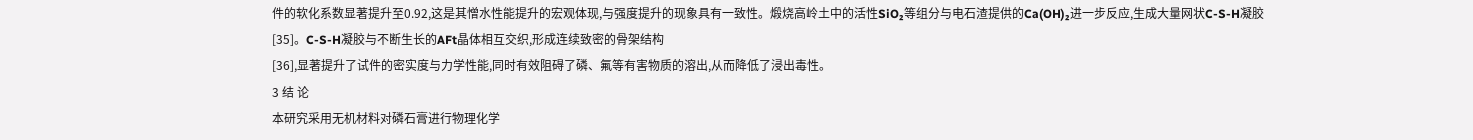件的软化系数显著提升至0.92,这是其憎水性能提升的宏观体现,与强度提升的现象具有一致性。煅烧高岭土中的活性SiO₂等组分与电石渣提供的Ca(OH)₂进一步反应,生成大量网状C-S-H凝胶
[35]。C-S-H凝胶与不断生长的AFt晶体相互交织,形成连续致密的骨架结构
[36],显著提升了试件的密实度与力学性能,同时有效阻碍了磷、氟等有害物质的溶出,从而降低了浸出毒性。
3 结 论
本研究采用无机材料对磷石膏进行物理化学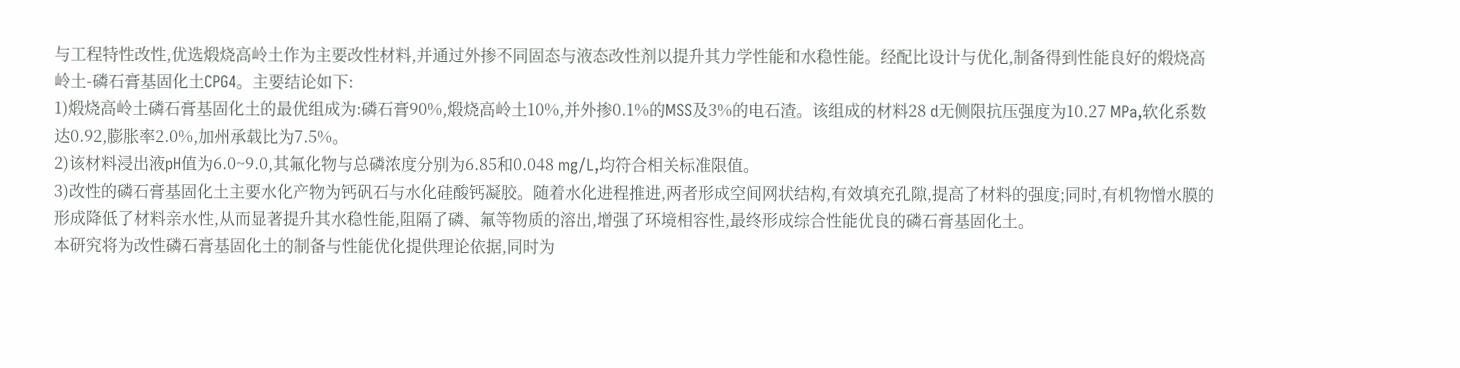与工程特性改性,优选煅烧高岭土作为主要改性材料,并通过外掺不同固态与液态改性剂以提升其力学性能和水稳性能。经配比设计与优化,制备得到性能良好的煅烧高岭土-磷石膏基固化土CPG4。主要结论如下:
1)煅烧高岭土磷石膏基固化土的最优组成为:磷石膏90%,煅烧高岭土10%,并外掺0.1%的MSS及3%的电石渣。该组成的材料28 d无侧限抗压强度为10.27 MPa,软化系数达0.92,膨胀率2.0%,加州承载比为7.5%。
2)该材料浸出液pH值为6.0~9.0,其氟化物与总磷浓度分别为6.85和0.048 mg/L,均符合相关标准限值。
3)改性的磷石膏基固化土主要水化产物为钙矾石与水化硅酸钙凝胶。随着水化进程推进,两者形成空间网状结构,有效填充孔隙,提高了材料的强度;同时,有机物憎水膜的形成降低了材料亲水性,从而显著提升其水稳性能,阻隔了磷、氟等物质的溶出,增强了环境相容性,最终形成综合性能优良的磷石膏基固化土。
本研究将为改性磷石膏基固化土的制备与性能优化提供理论依据,同时为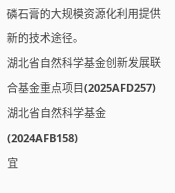磷石膏的大规模资源化利用提供新的技术途径。
湖北省自然科学基金创新发展联合基金重点项目(2025AFD257)
湖北省自然科学基金(2024AFB158)
宜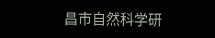昌市自然科学研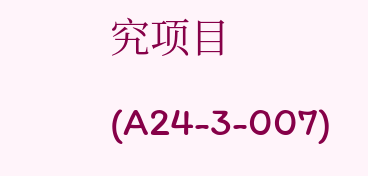究项目(A24-3-007)